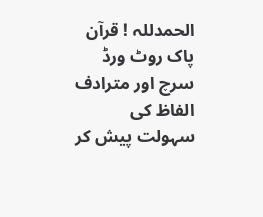الحمدللہ ! قرآن پاک روٹ ورڈ سرچ اور مترادف الفاظ کی سہولت پیش کر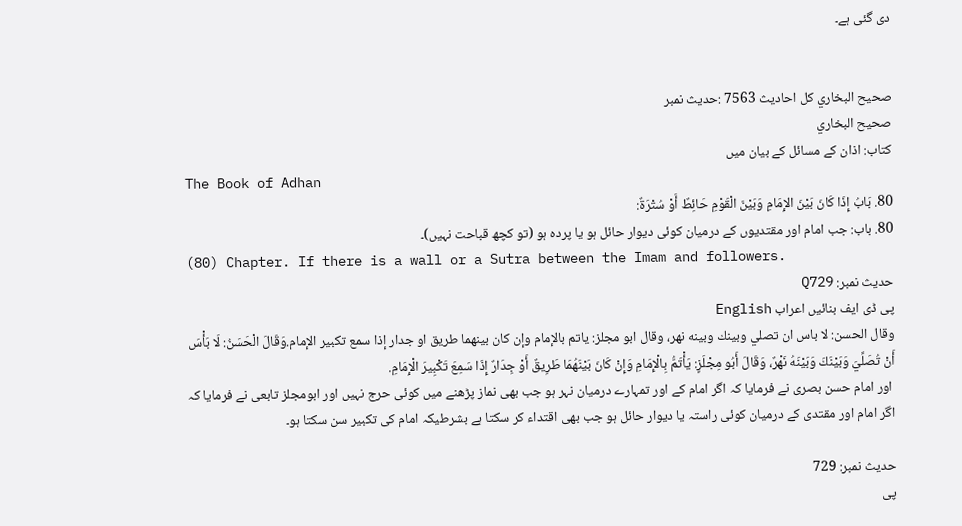دی گئی ہے۔


صحيح البخاري کل احادیث 7563 :حدیث نمبر
صحيح البخاري
کتاب: اذان کے مسائل کے بیان میں
The Book of Adhan
80. بَابُ إِذَا كَانَ بَيْنَ الإِمَامِ وَبَيْنَ الْقَوْمِ حَائِطٌ أَوْ سُتْرَةٌ:
80. باب: جب امام اور مقتدیوں کے درمیان کوئی دیوار حائل ہو یا پردہ ہو (تو کچھ قباحت نہیں)۔
(80) Chapter. If there is a wall or a Sutra between the Imam and followers.
حدیث نمبر: Q729
پی ڈی ایف بنائیں اعراب English
وقال الحسن: لا باس ان تصلي وبينك وبينه نهر، وقال ابو مجلز: ياتم بالإمام وإن كان بينهما طريق او جدار إذا سمع تكبير الإمام.وَقَالَ الْحَسَنُ: لَا بَأْسَ أَنْ تُصَلِّيَ وَبَيْنَكَ وَبَيْنَهُ نَهْرٌ، وَقَالَ أَبُو مِجْلَزٍ: يَأْتَمُّ بِالْإِمَامِ وَإِنْ كَانَ بَيْنَهُمَا طَرِيقٌ أَوْ جِدَارٌ إِذَا سَمِعَ تَكْبِيرَ الْإِمَامِ.
 اور امام حسن بصری نے فرمایا کہ اگر امام کے اور تمہارے درمیان نہر ہو جب بھی نماز پڑھنے میں کوئی حرج نہیں اور ابومجلز تابعی نے فرمایا کہ اگر امام اور مقتدی کے درمیان کوئی راستہ یا دیوار حائل ہو جب بھی اقتداء کر سکتا ہے بشرطیکہ امام کی تکبیر سن سکتا ہو۔

حدیث نمبر: 729
پی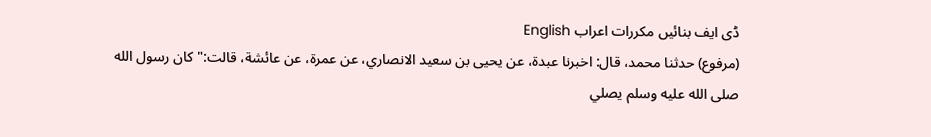ڈی ایف بنائیں مکررات اعراب English
(مرفوع) حدثنا محمد، قال: اخبرنا عبدة، عن يحيى بن سعيد الانصاري، عن عمرة، عن عائشة، قالت:" كان رسول الله صلى الله عليه وسلم يصلي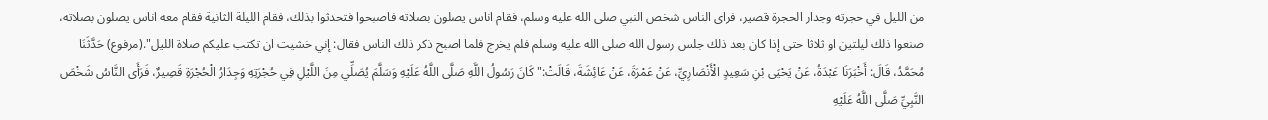من الليل في حجرته وجدار الحجرة قصير، فراى الناس شخص النبي صلى الله عليه وسلم، فقام اناس يصلون بصلاته فاصبحوا فتحدثوا بذلك، فقام الليلة الثانية فقام معه اناس يصلون بصلاته، صنعوا ذلك ليلتين او ثلاثا حتى إذا كان بعد ذلك جلس رسول الله صلى الله عليه وسلم فلم يخرج فلما اصبح ذكر ذلك الناس فقال: إني خشيت ان تكتب عليكم صلاة الليل".(مرفوع) حَدَّثَنَا مُحَمَّدُ، قَالَ: أَخْبَرَنَا عَبْدَةُ، عَنْ يَحْيَى بْنِ سَعِيدٍ الْأَنْصَارِيِّ، عَنْ عَمْرَةَ، عَنْ عَائِشَةَ، قَالَتْ:" كَانَ رَسُولُ اللَّهِ صَلَّى اللَّهُ عَلَيْهِ وَسَلَّمَ يُصَلِّي مِنَ اللَّيْلِ فِي حُجْرَتِهِ وَجِدَارُ الْحُجْرَةِ قَصِيرٌ، فَرَأَى النَّاسُ شَخْصَ النَّبِيِّ صَلَّى اللَّهُ عَلَيْهِ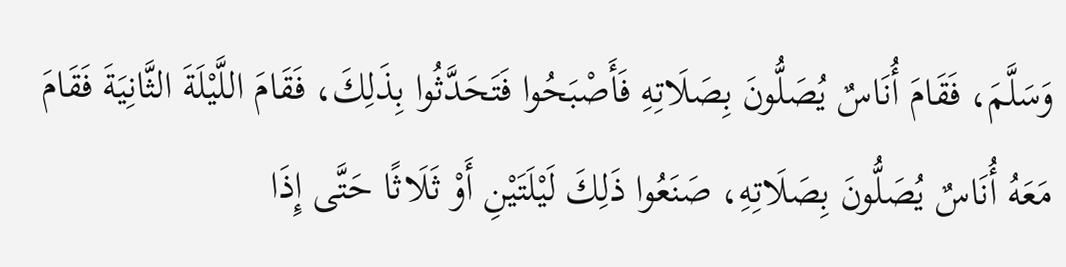وَسَلَّمَ، فَقَامَ أُنَاسٌ يُصَلُّونَ بِصَلَاتِهِ فَأَصْبَحُوا فَتَحَدَّثُوا بِذَلِكَ، فَقَامَ اللَّيْلَةَ الثَّانِيَةَ فَقَامَ مَعَهُ أُنَاسٌ يُصَلُّونَ بِصَلَاتِهِ، صَنَعُوا ذَلِكَ لَيْلَتَيْنِ أَوْ ثَلَاثًا حَتَّى إِذَا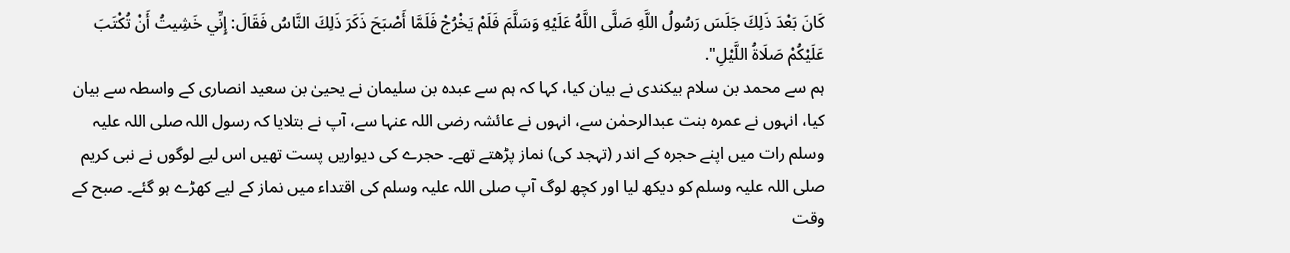كَانَ بَعْدَ ذَلِكَ جَلَسَ رَسُولُ اللَّهِ صَلَّى اللَّهُ عَلَيْهِ وَسَلَّمَ فَلَمْ يَخْرُجْ فَلَمَّا أَصْبَحَ ذَكَرَ ذَلِكَ النَّاسُ فَقَالَ: إِنِّي خَشِيتُ أَنْ تُكْتَبَ عَلَيْكُمْ صَلَاةُ اللَّيْلِ".
ہم سے محمد بن سلام بیکندی نے بیان کیا، کہا کہ ہم سے عبدہ بن سلیمان نے یحییٰ بن سعید انصاری کے واسطہ سے بیان کیا، انہوں نے عمرہ بنت عبدالرحمٰن سے، انہوں نے عائشہ رضی اللہ عنہا سے، آپ نے بتلایا کہ رسول اللہ صلی اللہ علیہ وسلم رات میں اپنے حجرہ کے اندر (تہجد کی) نماز پڑھتے تھے۔ حجرے کی دیواریں پست تھیں اس لیے لوگوں نے نبی کریم صلی اللہ علیہ وسلم کو دیکھ لیا اور کچھ لوگ آپ صلی اللہ علیہ وسلم کی اقتداء میں نماز کے لیے کھڑے ہو گئے۔ صبح کے وقت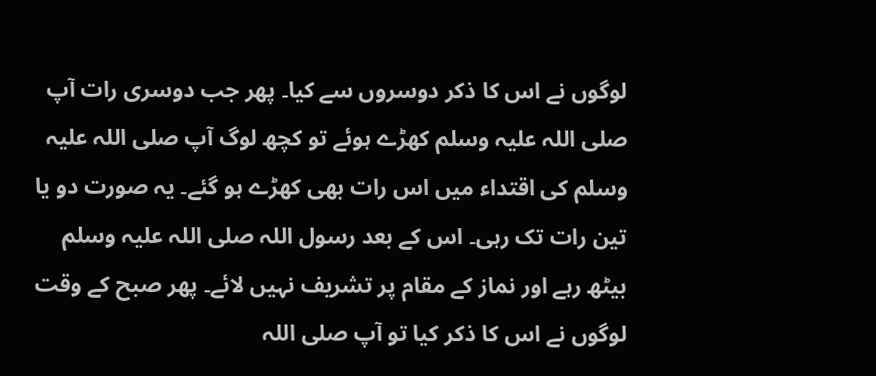لوگوں نے اس کا ذکر دوسروں سے کیا۔ پھر جب دوسری رات آپ صلی اللہ علیہ وسلم کھڑے ہوئے تو کچھ لوگ آپ صلی اللہ علیہ وسلم کی اقتداء میں اس رات بھی کھڑے ہو گئے۔ یہ صورت دو یا تین رات تک رہی۔ اس کے بعد رسول اللہ صلی اللہ علیہ وسلم بیٹھ رہے اور نماز کے مقام پر تشریف نہیں لائے۔ پھر صبح کے وقت لوگوں نے اس کا ذکر کیا تو آپ صلی اللہ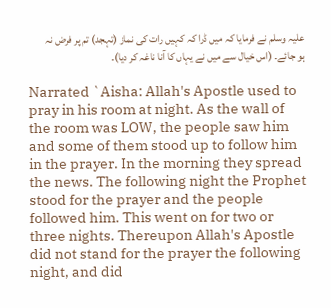علیہ وسلم نے فرمایا کہ میں ڈرا کہ کہیں رات کی نماز (تہجد) تم پر فرض نہ ہو جائے۔ (اس خیال سے میں نے یہاں کا آنا ناغہ کر دیا)۔

Narrated `Aisha: Allah's Apostle used to pray in his room at night. As the wall of the room was LOW, the people saw him and some of them stood up to follow him in the prayer. In the morning they spread the news. The following night the Prophet stood for the prayer and the people followed him. This went on for two or three nights. Thereupon Allah's Apostle did not stand for the prayer the following night, and did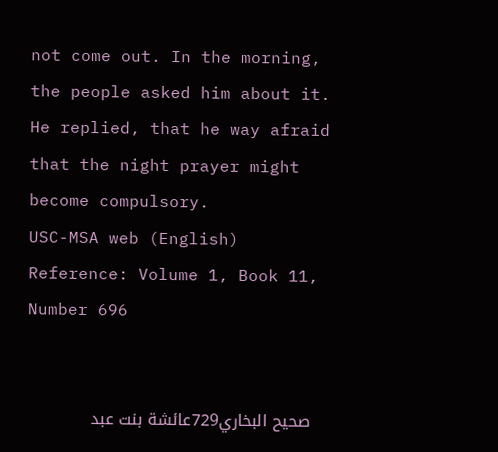not come out. In the morning, the people asked him about it. He replied, that he way afraid that the night prayer might become compulsory.
USC-MSA web (English) Reference: Volume 1, Book 11, Number 696


   صحيح البخاري729عائشة بنت عبد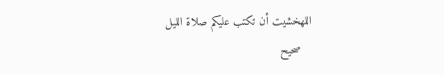اللهخشيت أن تكتب عليكم صلاة الليل
   صحيح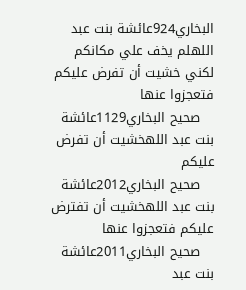البخاري924عائشة بنت عبد اللهلم يخف علي مكانكم لكني خشيت أن تفرض عليكم فتعجزوا عنها
   صحيح البخاري1129عائشة بنت عبد اللهخشيت أن تفرض عليكم
   صحيح البخاري2012عائشة بنت عبد اللهخشيت أن تفترض عليكم فتعجزوا عنها
   صحيح البخاري2011عائشة بنت عبد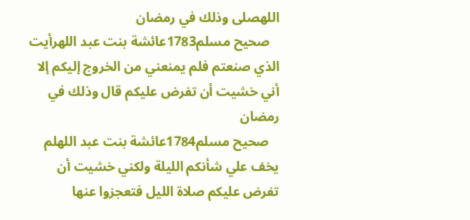اللهصلى وذلك في رمضان
   صحيح مسلم1783عائشة بنت عبد اللهرأيت الذي صنعتم فلم يمنعني من الخروج إليكم إلا أني خشيت أن تفرض عليكم قال وذلك في رمضان
   صحيح مسلم1784عائشة بنت عبد اللهلم يخف علي شأنكم الليلة ولكني خشيت أن تفرض عليكم صلاة الليل فتعجزوا عنها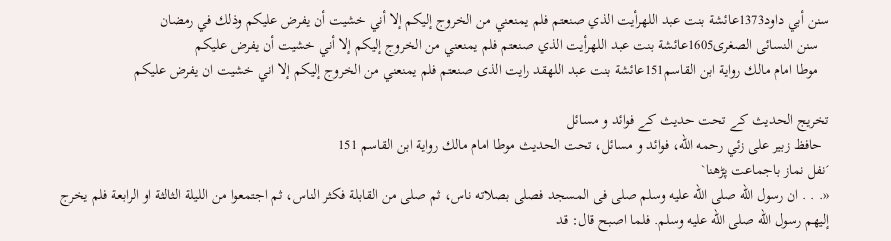سنن أبي داود1373عائشة بنت عبد اللهرأيت الذي صنعتم فلم يمنعني من الخروج إليكم إلا أني خشيت أن يفرض عليكم وذلك في رمضان
   سنن النسائى الصغرى1605عائشة بنت عبد اللهرأيت الذي صنعتم فلم يمنعني من الخروج إليكم إلا أني خشيت أن يفرض عليكم
   موطا امام مالك رواية ابن القاسم151عائشة بنت عبد اللهقد رايت الذى صنعتم فلم يمنعني من الخروج إليكم إلا اني خشيت ان يفرض عليكم

تخریج الحدیث کے تحت حدیث کے فوائد و مسائل
  حافظ زبير على زئي رحمه الله، فوائد و مسائل، تحت الحديث موطا امام مالك رواية ابن القاسم 151
´نفل نماز باجماعت پڑھنا`
«. . . ان رسول الله صلى الله عليه وسلم صلى فى المسجد فصلى بصلاته ناس، ثم صلى من القابلة فكثر الناس، ثم اجتمعوا من الليلة الثالثة او الرابعة فلم يخرج إليهم رسول الله صلى الله عليه وسلم. فلما اصبح قال: قد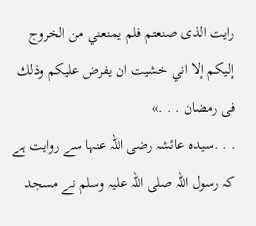رايت الذى صنعتم فلم يمنعني من الخروج إليكم إلا اني خشيت ان يفرض عليكم وذلك فى رمضان . . .»
. . .سیدہ عائشہ رضی اللہ عنہا سے روایت ہے کہ رسول اللہ صلی اللہ علیہ وسلم نے مسجد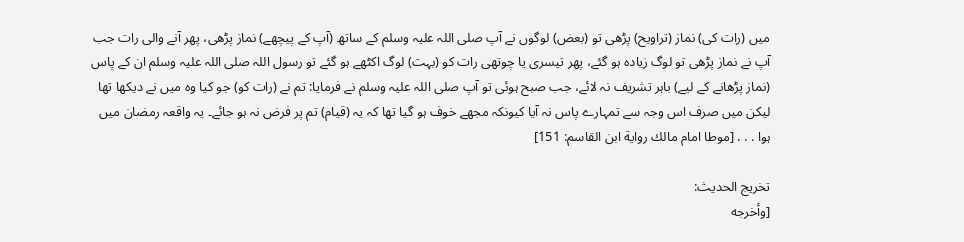میں (رات کی) نماز (تراویح) پڑھی تو (بعض) لوگوں نے آپ صلی اللہ علیہ وسلم کے ساتھ (آپ کے پیچھے) نماز پڑھی، پھر آنے والی رات جب آپ نے نماز پڑھی تو لوگ زیادہ ہو گئے، پھر تیسری یا چوتھی رات کو (بہت) لوگ اکٹھے ہو گئے تو رسول اللہ صلی اللہ علیہ وسلم ان کے پاس (نماز پڑھانے کے لیے) باہر تشریف نہ لائے، جب صبح ہوئی تو آپ صلی اللہ علیہ وسلم نے فرمایا: تم نے (رات کو) جو کیا وہ میں نے دیکھا تھا لیکن میں صرف اس وجہ سے تمہارے پاس نہ آیا کیونکہ مجھے خوف ہو گیا تھا کہ یہ (قیام) تم پر فرض نہ ہو جائے۔ یہ واقعہ رمضان میں ہوا . . . [موطا امام مالك رواية ابن القاسم: 151]

تخریج الحدیث:
[وأخرجه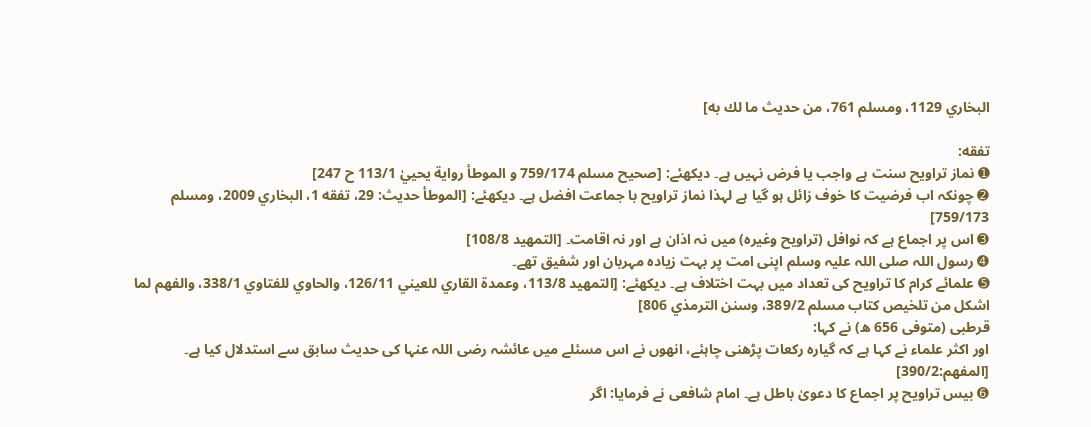البخاري 1129، ومسلم 761، من حديث ما لك به]

تفقه:
➊ نماز تراویح سنت ہے واجب یا فرض نہیں ہے۔ دیکھئے: [صحيح مسلم 759/174 و الموطأ رواية يحييٰ 113/1 ح 247]
➋ چونکہ اب فرضیت کا خوف زائل ہو گیا ہے لہذا نماز تراویح با جماعت افضل ہے۔ دیکھئے: [الموطأ حديث: 29، تفقه 1، البخاري 2009، ومسلم 759/173]
➌ اس پر اجماع ہے کہ نوافل (تراویح وغیرہ) میں نہ اذان ہے اور نہ اقامت۔ [التمهيد 108/8]
➍ رسول اللہ صلی اللہ علیہ وسلم اپنی امت پر بہت زیادہ مہربان اور شفیق تھے۔
➎ علمائے کرام کا تراویح کی تعداد میں بہت اختلاف ہے۔ دیکھئے: [التمهيد 113/8، وعمدة القاري للعيني 126/11، والحاوي للفتاوي 338/1، والفهم لما اشكل من تلخيص كتاب مسلم 389/2، وسنن الترمذي 806]
قرطبی (متوفی 656 ھ) نے کہا:
اور اکثر علماء نے کہا ہے کہ گیارہ رکعات پڑھنی چاہئے، انھوں نے اس مسئلے میں عائشہ رضی اللہ عنہا کی حدیث سابق سے استدلال کیا ہے۔ [المفهم:390/2]
➏ بیس تراویح پر اجماع کا دعویٰ باطل ہے۔ امام شافعی نے فرمایا: اگر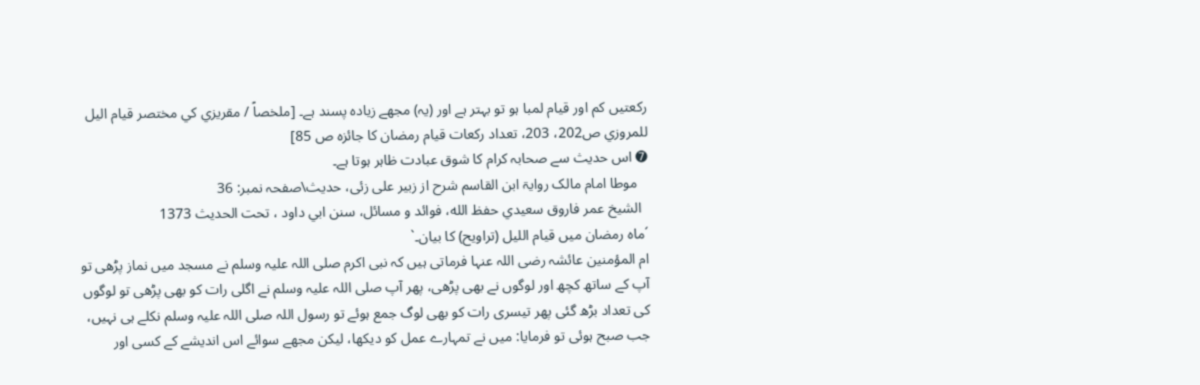رکعتیں کم اور قیام لمبا ہو تو بہتر ہے اور (یہ) مجھے زیادہ پسند ہے۔ [ملخصاً / مقريزي كي مختصر قيام اليل للمروزي ص202، 203، تعداد ركعات قيام رمضان كا جائزه ص 85]
➐ اس حدیث سے صحابہ کرام کا شوق عبادت ظاہر ہوتا ہے۔
   موطا امام مالک روایۃ ابن القاسم شرح از زبیر علی زئی، حدیث\صفحہ نمبر: 36
  الشيخ عمر فاروق سعيدي حفظ الله، فوائد و مسائل، سنن ابي داود ، تحت الحديث 1373
´ماہ رمضان میں قیام اللیل (تراویح) کا بیان۔`
ام المؤمنین عائشہ رضی اللہ عنہا فرماتی ہیں کہ نبی اکرم صلی اللہ علیہ وسلم نے مسجد میں نماز پڑھی تو آپ کے ساتھ کچھ اور لوگوں نے بھی پڑھی، پھر آپ صلی اللہ علیہ وسلم نے اگلی رات کو بھی پڑھی تو لوگوں کی تعداد بڑھ گئی پھر تیسری رات کو بھی لوگ جمع ہوئے تو رسول اللہ صلی اللہ علیہ وسلم نکلے ہی نہیں، جب صبح ہوئی تو فرمایا: میں نے تمہارے عمل کو دیکھا، لیکن مجھے سوائے اس اندیشے کے کسی اور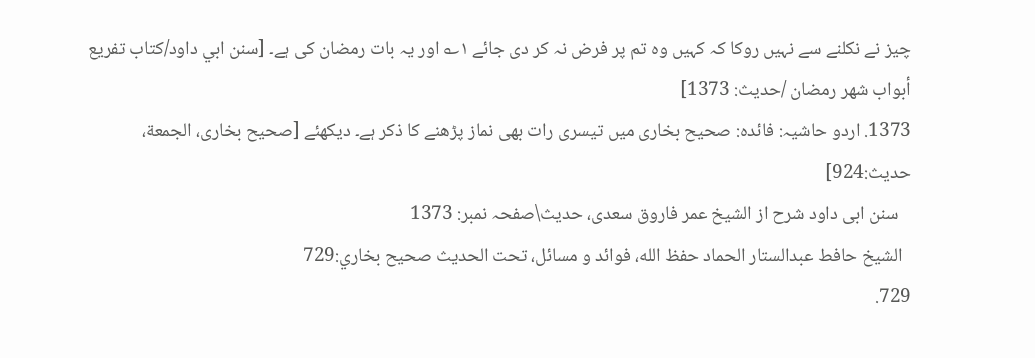چیز نے نکلنے سے نہیں روکا کہ کہیں وہ تم پر فرض نہ کر دی جائے ۱؎ اور یہ بات رمضان کی ہے۔ [سنن ابي داود/كتاب تفريع أبواب شهر رمضان /حدیث: 1373]
1373. اردو حاشیہ: فائدہ: صحیح بخاری میں تیسری رات بھی نماز پڑھنے کا ذکر ہے۔ دیکھئے [صحیح بخاری، الجمعة، حدیث:924]
   سنن ابی داود شرح از الشیخ عمر فاروق سعدی، حدیث\صفحہ نمبر: 1373
  الشيخ حافط عبدالستار الحماد حفظ الله، فوائد و مسائل، تحت الحديث صحيح بخاري:729
729.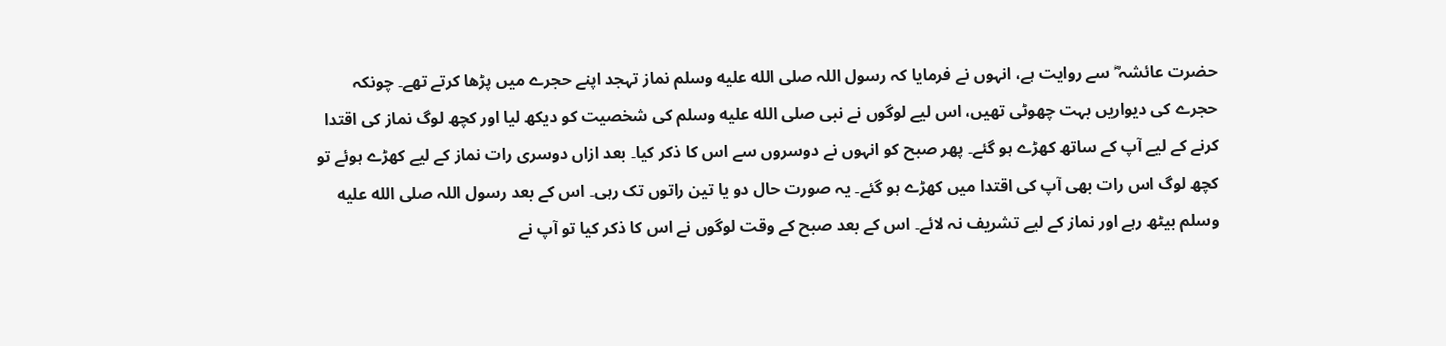حضرت عائشہ ؓ سے روایت ہے، انہوں نے فرمایا کہ رسول اللہ صلى الله عليه وسلم نماز تہجد اپنے حجرے میں پڑھا کرتے تھے۔ چونکہ حجرے کی دیواریں بہت چھوٹی تھیں، اس لیے لوگوں نے نبی صلى الله عليه وسلم کی شخصیت کو دیکھ لیا اور کچھ لوگ نماز کی اقتدا کرنے کے لیے آپ کے ساتھ کھڑے ہو گئے۔ پھر صبح کو انہوں نے دوسروں سے اس کا ذکر کیا۔ بعد ازاں دوسری رات نماز کے لیے کھڑے ہوئے تو کچھ لوگ اس رات بھی آپ کی اقتدا میں کھڑے ہو گئے۔ یہ صورت حال دو یا تین راتوں تک رہی۔ اس کے بعد رسول اللہ صلى الله عليه وسلم بیٹھ رہے اور نماز کے لیے تشریف نہ لائے۔ اس کے بعد صبح کے وقت لوگوں نے اس کا ذکر کیا تو آپ نے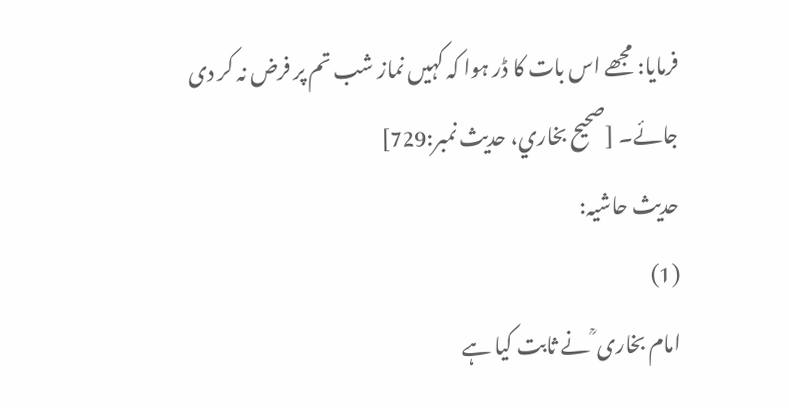فرمایا: مجھے اس بات کا ڈر ہوا کہ کہیں نماز شب تم پر فرض نہ کر دی جائے۔ [صحيح بخاري، حديث نمبر:729]
حدیث حاشیہ:
(1)
امام بخاری ؒ نے ثابت کیا ہے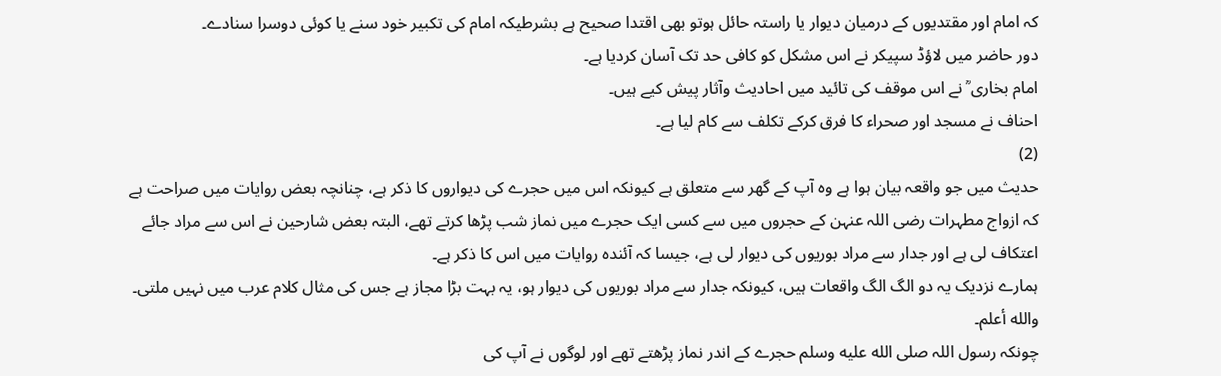کہ امام اور مقتدیوں کے درمیان دیوار یا راستہ حائل ہوتو بھی اقتدا صحیح ہے بشرطیکہ امام کی تکبیر خود سنے یا کوئی دوسرا سنادے۔
دور حاضر میں لاؤڈ سپیکر نے اس مشکل کو کافی حد تک آسان کردیا ہے۔
امام بخاری ؒ نے اس موقف کی تائید میں احادیث وآثار پیش کیے ہیں۔
احناف نے مسجد اور صحراء کا فرق کرکے تکلف سے کام لیا ہے۔
(2)
حدیث میں جو واقعہ بیان ہوا ہے وہ آپ کے گھر سے متعلق ہے کیونکہ اس میں حجرے کی دیواروں کا ذکر ہے، چنانچہ بعض روایات میں صراحت ہے کہ ازواج مطہرات رضی اللہ عنہن کے حجروں میں سے کسی ایک حجرے میں نماز شب پڑھا کرتے تھے، البتہ بعض شارحین نے اس سے مراد جائے اعتکاف لی ہے اور جدار سے مراد بوریوں کی دیوار لی ہے، جیسا کہ آئندہ روایات میں اس کا ذکر ہے۔
ہمارے نزدیک یہ دو الگ الگ واقعات ہیں، کیونکہ جدار سے مراد بوریوں کی دیوار ہو، یہ بہت بڑا مجاز ہے جس کی مثال کلام عرب میں نہیں ملتی۔
والله أعلم۔
چونکہ رسول اللہ صلى الله عليه وسلم حجرے کے اندر نماز پڑھتے تھے اور لوگوں نے آپ کی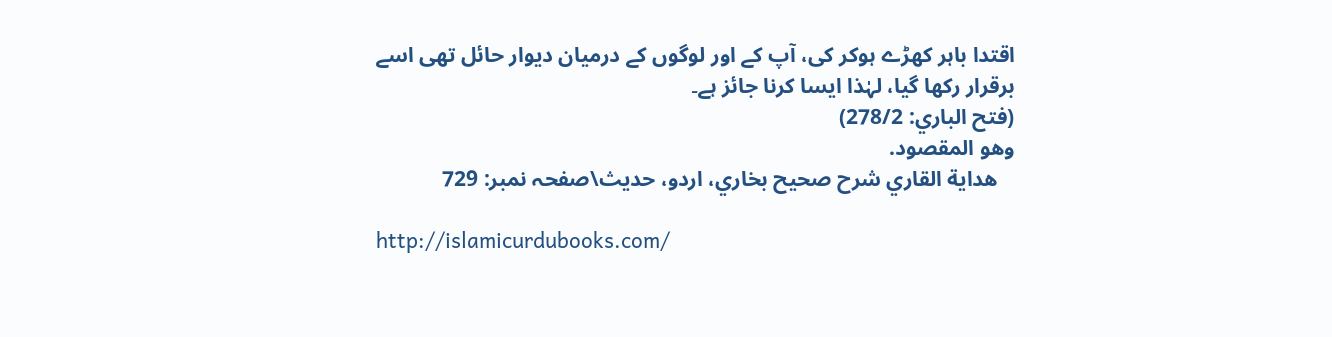اقتدا باہر کھڑے ہوکر کی، آپ کے اور لوگوں کے درمیان دیوار حائل تھی اسے برقرار رکھا گیا، لہٰذا ایسا کرنا جائز ہے۔
(فتح الباري: 278/2)
وهو المقصود.
   هداية القاري شرح صحيح بخاري، اردو، حدیث\صفحہ نمبر: 729

http://islamicurdubooks.com/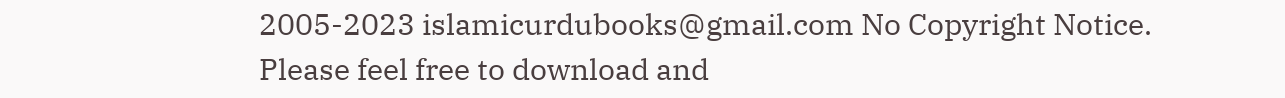2005-2023 islamicurdubooks@gmail.com No Copyright Notice.
Please feel free to download and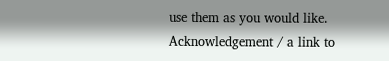use them as you would like.
Acknowledgement / a link to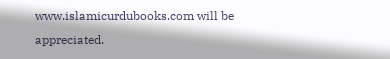www.islamicurdubooks.com will be appreciated.